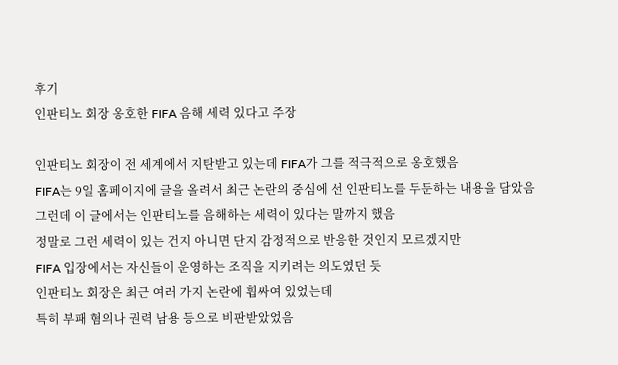후기
인판티노 회장 옹호한 FIFA 음해 세력 있다고 주장

인판티노 회장이 전 세계에서 지탄받고 있는데 FIFA가 그를 적극적으로 옹호했음
FIFA는 9일 홈페이지에 글을 올려서 최근 논란의 중심에 선 인판티노를 두둔하는 내용을 담았음
그런데 이 글에서는 인판티노를 음해하는 세력이 있다는 말까지 했음
정말로 그런 세력이 있는 건지 아니면 단지 감정적으로 반응한 것인지 모르겠지만
FIFA 입장에서는 자신들이 운영하는 조직을 지키려는 의도였던 듯
인판티노 회장은 최근 여러 가지 논란에 휩싸여 있었는데
특히 부패 혐의나 권력 남용 등으로 비판받았었음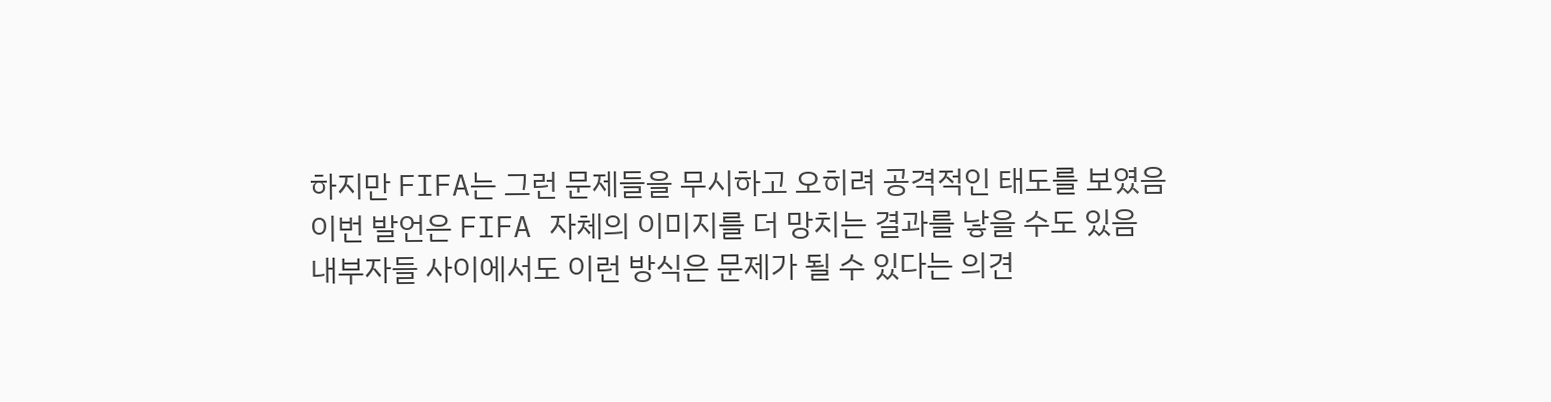하지만 FIFA는 그런 문제들을 무시하고 오히려 공격적인 태도를 보였음
이번 발언은 FIFA 자체의 이미지를 더 망치는 결과를 낳을 수도 있음
내부자들 사이에서도 이런 방식은 문제가 될 수 있다는 의견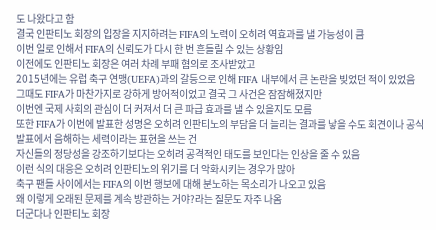도 나왔다고 함
결국 인판티노 회장의 입장을 지지하려는 FIFA의 노력이 오히려 역효과를 낼 가능성이 큼
이번 일로 인해서 FIFA의 신뢰도가 다시 한 번 흔들릴 수 있는 상황임
이전에도 인판티노 회장은 여러 차례 부패 혐의로 조사받았고
2015년에는 유럽 축구 연맹(UEFA)과의 갈등으로 인해 FIFA 내부에서 큰 논란을 빚었던 적이 있었음
그때도 FIFA가 마찬가지로 강하게 방어적이었고 결국 그 사건은 잠잠해졌지만
이번엔 국제 사회의 관심이 더 커져서 더 큰 파급 효과를 낼 수 있을지도 모름
또한 FIFA가 이번에 발표한 성명은 오히려 인판티노의 부담을 더 늘리는 결과를 낳을 수도 회견이나 공식 발표에서 음해하는 세력이라는 표현을 쓰는 건
자신들의 정당성을 강조하기보다는 오히려 공격적인 태도를 보인다는 인상을 줄 수 있음
이런 식의 대응은 오히려 인판티노의 위기를 더 악화시키는 경우가 많아
축구 팬들 사이에서는 FIFA의 이번 행보에 대해 분노하는 목소리가 나오고 있음
왜 이렇게 오래된 문제를 계속 방관하는 거야?라는 질문도 자주 나옴
더군다나 인판티노 회장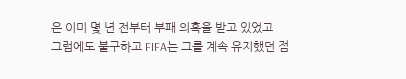은 이미 몇 년 전부터 부패 의혹을 받고 있었고
그럼에도 불구하고 FIFA는 그를 계속 유지했던 점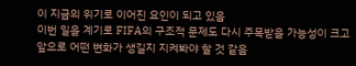이 지금의 위기로 이어진 요인이 되고 있음
이번 일을 계기로 FIFA의 구조적 문제도 다시 주목받을 가능성이 크고
앞으로 어떤 변화가 생길지 지켜봐야 할 것 같음